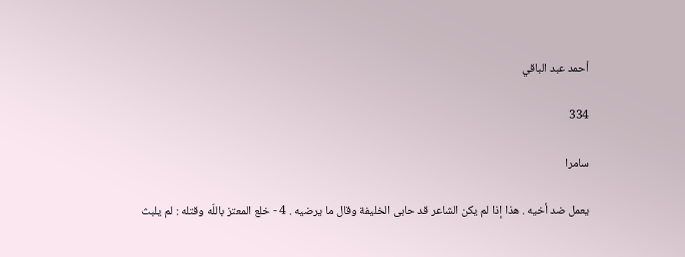أحمد عبد الباقي

334

سامرا

يعمل ضد أخيه . هذا إذا لم يكن الشاعر قد حابى الخليفة وقال ما يرضيه . 4 - خلع المعتز باللّه وقتله : لم يلبث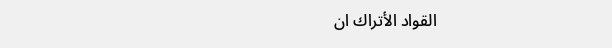القواد الأتراك ان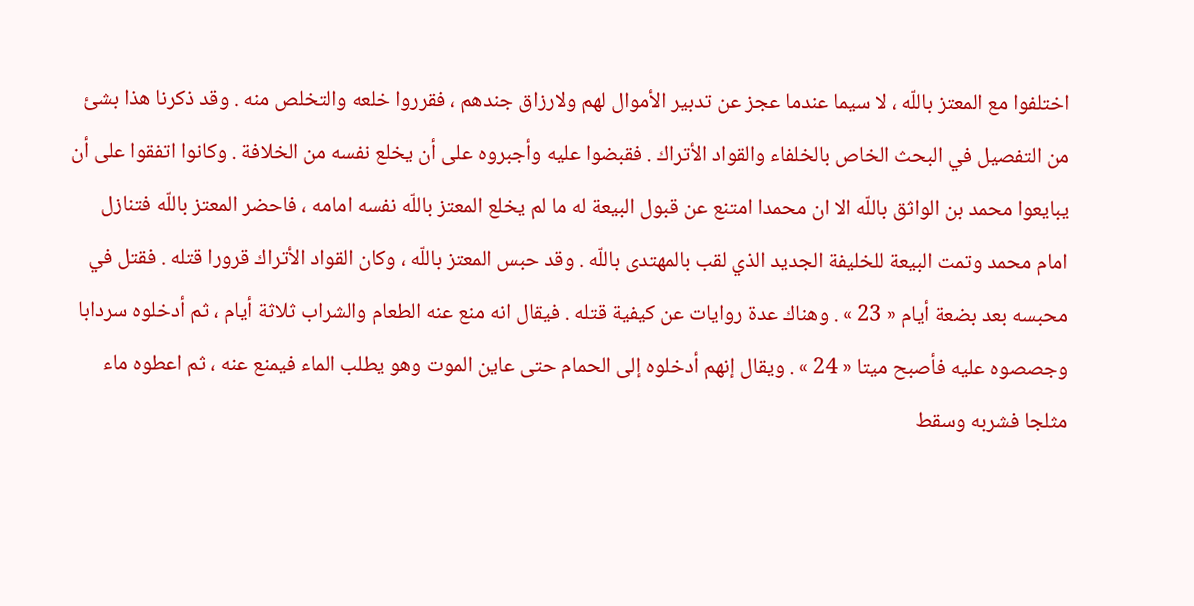اختلفوا مع المعتز باللّه ، لا سيما عندما عجز عن تدبير الأموال لهم ولارزاق جندهم ، فقرروا خلعه والتخلص منه . وقد ذكرنا هذا بشئ من التفصيل في البحث الخاص بالخلفاء والقواد الأتراك . فقبضوا عليه وأجبروه على أن يخلع نفسه من الخلافة . وكانوا اتفقوا على أن يبايعوا محمد بن الواثق باللّه الا ان محمدا امتنع عن قبول البيعة له ما لم يخلع المعتز باللّه نفسه امامه ، فاحضر المعتز باللّه فتنازل امام محمد وتمت البيعة للخليفة الجديد الذي لقب بالمهتدى باللّه . وقد حبس المعتز باللّه ، وكان القواد الأتراك قرورا قتله . فقتل في محبسه بعد بضعة أيام « 23 » . وهناك عدة روايات عن كيفية قتله . فيقال انه منع عنه الطعام والشراب ثلاثة أيام ، ثم أدخلوه سردابا وجصصوه عليه فأصبح ميتا « 24 » . ويقال إنهم أدخلوه إلى الحمام حتى عاين الموت وهو يطلب الماء فيمنع عنه ، ثم اعطوه ماء مثلجا فشربه وسقط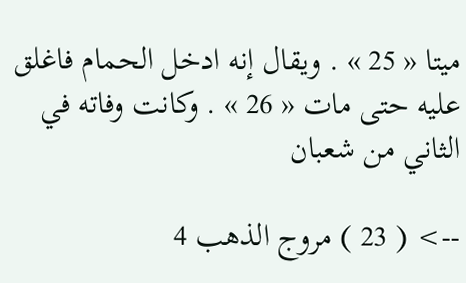ميتا « 25 » . ويقال إنه ادخل الحمام فاغلق عليه حتى مات « 26 » . وكانت وفاته في الثاني من شعبان

--> ( 23 ) مروج الذهب 4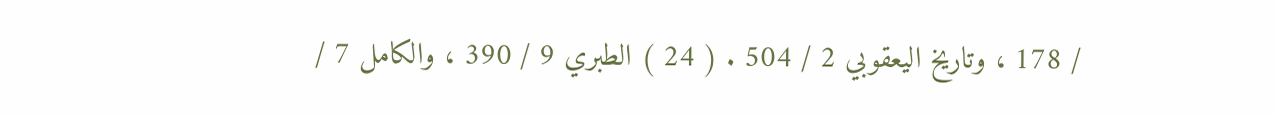/ 178 ، وتاريخ اليعقوبي 2 / 504 . ( 24 ) الطبري 9 / 390 ، والكامل 7 /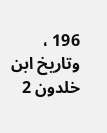196 ، وتاريخ ابن خلدون 2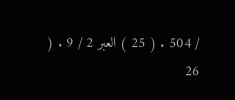/ 504 . ( 25 ) العبر 2 / 9 . ( 26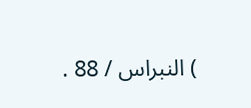) النبراس / 88 .